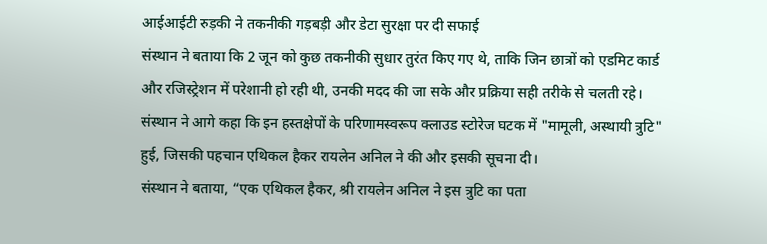आईआईटी रुड़की ने तकनीकी गड़बड़ी और डेटा सुरक्षा पर दी सफाई
संस्थान ने बताया कि 2 जून को कुछ तकनीकी सुधार तुरंत किए गए थे, ताकि जिन छात्रों को एडमिट कार्ड और रजिस्ट्रेशन में परेशानी हो रही थी, उनकी मदद की जा सके और प्रक्रिया सही तरीके से चलती रहे। संस्थान ने आगे कहा कि इन हस्तक्षेपों के परिणामस्वरूप क्लाउड स्टोरेज घटक में "मामूली, अस्थायी त्रुटि" हुई, जिसकी पहचान एथिकल हैकर रायलेन अनिल ने की और इसकी सूचना दी।
संस्थान ने बताया, “एक एथिकल हैकर, श्री रायलेन अनिल ने इस त्रुटि का पता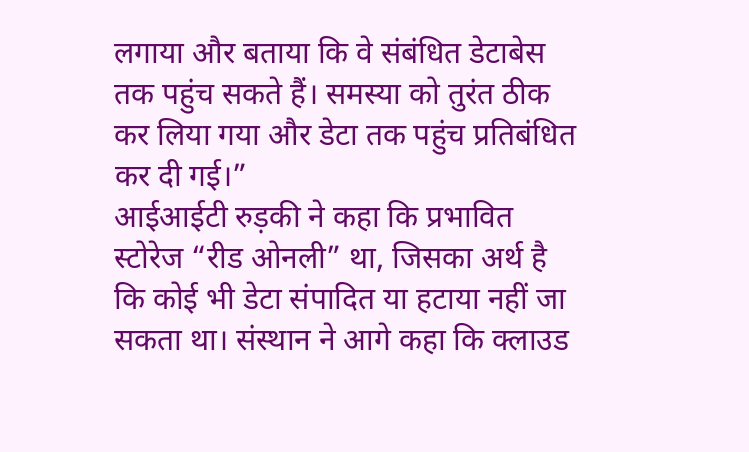लगाया और बताया कि वे संबंधित डेटाबेस तक पहुंच सकते हैं। समस्या को तुरंत ठीक कर लिया गया और डेटा तक पहुंच प्रतिबंधित कर दी गई।”
आईआईटी रुड़की ने कहा कि प्रभावित स्टोरेज “रीड ओनली” था, जिसका अर्थ है कि कोई भी डेटा संपादित या हटाया नहीं जा सकता था। संस्थान ने आगे कहा कि क्लाउड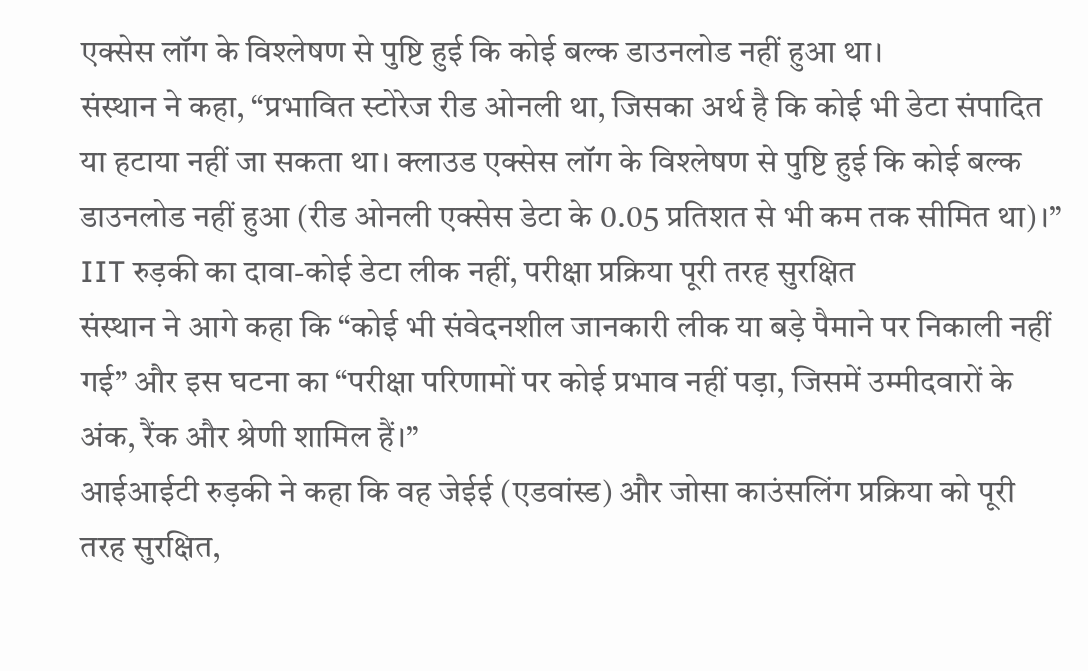एक्सेस लॉग के विश्लेषण से पुष्टि हुई कि कोई बल्क डाउनलोड नहीं हुआ था।
संस्थान ने कहा, “प्रभावित स्टोरेज रीड ओनली था, जिसका अर्थ है कि कोई भी डेटा संपादित या हटाया नहीं जा सकता था। क्लाउड एक्सेस लॉग के विश्लेषण से पुष्टि हुई कि कोई बल्क डाउनलोड नहीं हुआ (रीड ओनली एक्सेस डेटा के 0.05 प्रतिशत से भी कम तक सीमित था)।”
IIT रुड़की का दावा-कोई डेटा लीक नहीं, परीक्षा प्रक्रिया पूरी तरह सुरक्षित
संस्थान ने आगे कहा कि “कोई भी संवेदनशील जानकारी लीक या बड़े पैमाने पर निकाली नहीं गई” और इस घटना का “परीक्षा परिणामों पर कोई प्रभाव नहीं पड़ा, जिसमें उम्मीदवारों के अंक, रैंक और श्रेणी शामिल हैं।”
आईआईटी रुड़की ने कहा कि वह जेईई (एडवांस्ड) और जोसा काउंसलिंग प्रक्रिया को पूरी तरह सुरक्षित,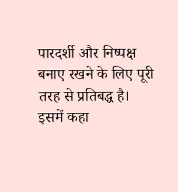पारदर्शी और निष्पक्ष बनाए रखने के लिए पूरी तरह से प्रतिबद्ध है।
इसमें कहा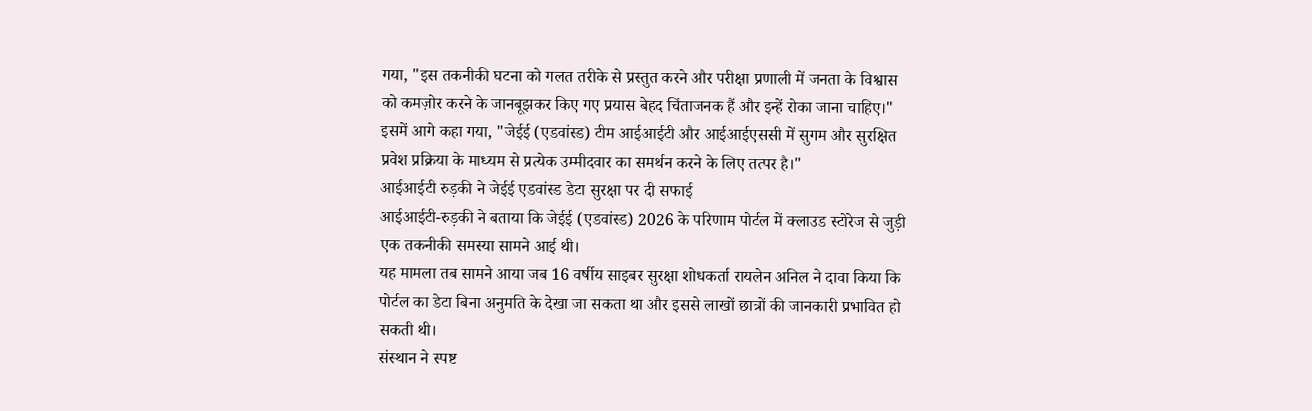गया, "इस तकनीकी घटना को गलत तरीके से प्रस्तुत करने और परीक्षा प्रणाली में जनता के विश्वास को कमज़ोर करने के जानबूझकर किए गए प्रयास बेहद चिंताजनक हैं और इन्हें रोका जाना चाहिए।"
इसमें आगे कहा गया, "जेईई (एडवांस्ड) टीम आईआईटी और आईआईएससी में सुगम और सुरक्षित प्रवेश प्रक्रिया के माध्यम से प्रत्येक उम्मीदवार का समर्थन करने के लिए तत्पर है।"
आईआईटी रुड़की ने जेईई एडवांस्ड डेटा सुरक्षा पर दी सफाई
आईआईटी-रुड़की ने बताया कि जेईई (एडवांस्ड) 2026 के परिणाम पोर्टल में क्लाउड स्टोरेज से जुड़ी एक तकनीकी समस्या सामने आई थी।
यह मामला तब सामने आया जब 16 वर्षीय साइबर सुरक्षा शोधकर्ता रायलेन अनिल ने दावा किया कि पोर्टल का डेटा बिना अनुमति के देखा जा सकता था और इससे लाखों छात्रों की जानकारी प्रभावित हो सकती थी।
संस्थान ने स्पष्ट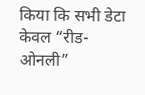किया कि सभी डेटा केवल “रीड-ओनली”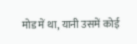मोड में था, यानी उसमें कोई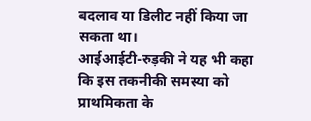बदलाव या डिलीट नहीं किया जा सकता था।
आईआईटी-रुड़की ने यह भी कहा कि इस तकनीकी समस्या को प्राथमिकता के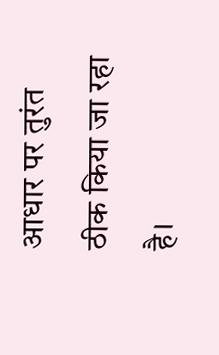आधार पर तुरंत ठीक किया जा रहा है।